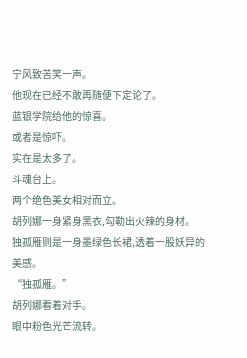宁风致苦笑一声。
他现在已经不敢再随便下定论了。
蓝银学院给他的惊喜。
或者是惊吓。
实在是太多了。
斗魂台上。
两个绝色美女相对而立。
胡列娜一身紧身黑衣,勾勒出火辣的身材。
独孤雁则是一身墨绿色长裙,透着一股妖异的美感。
“独孤雁。”
胡列娜看着对手。
眼中粉色光芒流转。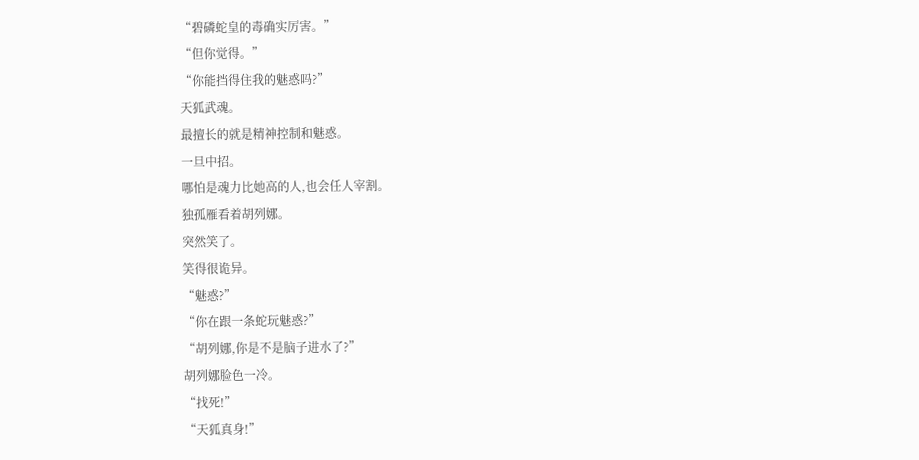“碧磷蛇皇的毒确实厉害。”
“但你觉得。”
“你能挡得住我的魅惑吗?”
天狐武魂。
最擅长的就是精神控制和魅惑。
一旦中招。
哪怕是魂力比她高的人,也会任人宰割。
独孤雁看着胡列娜。
突然笑了。
笑得很诡异。
“魅惑?”
“你在跟一条蛇玩魅惑?”
“胡列娜,你是不是脑子进水了?”
胡列娜脸色一冷。
“找死!”
“天狐真身!”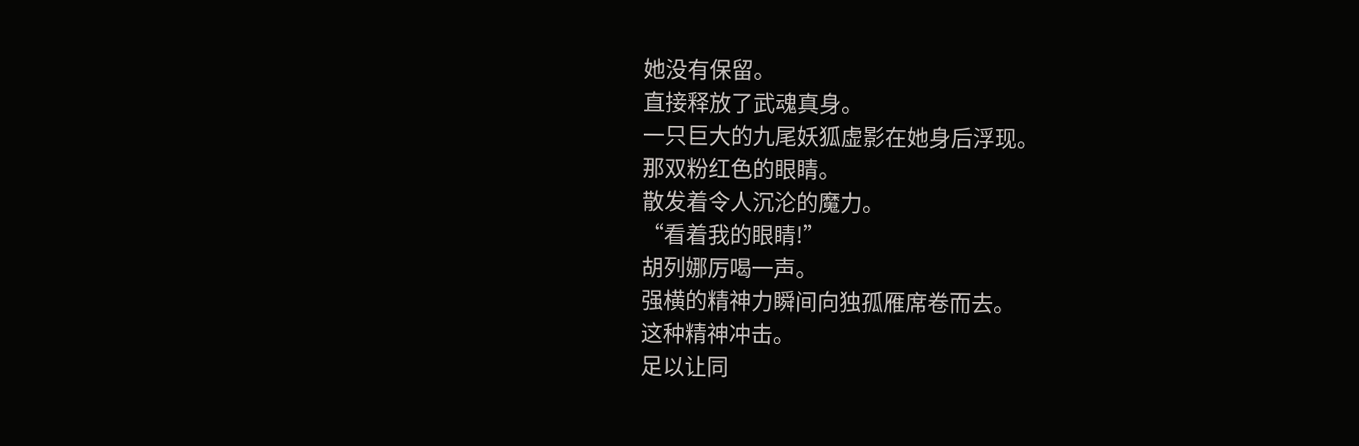她没有保留。
直接释放了武魂真身。
一只巨大的九尾妖狐虚影在她身后浮现。
那双粉红色的眼睛。
散发着令人沉沦的魔力。
“看着我的眼睛!”
胡列娜厉喝一声。
强横的精神力瞬间向独孤雁席卷而去。
这种精神冲击。
足以让同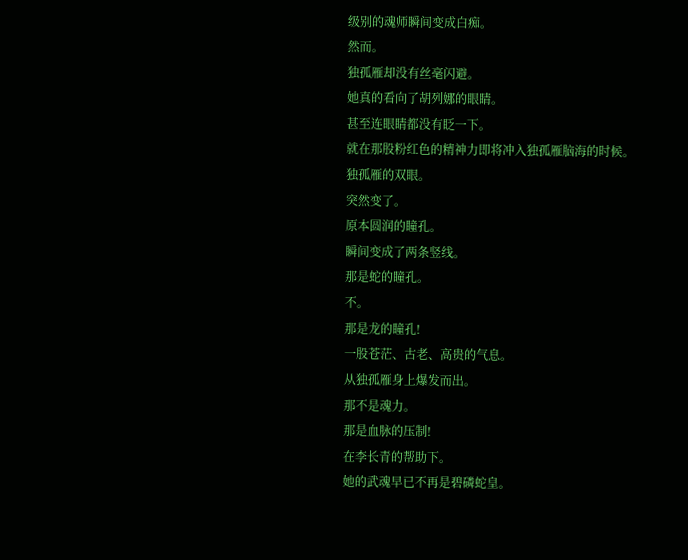级别的魂师瞬间变成白痴。
然而。
独孤雁却没有丝毫闪避。
她真的看向了胡列娜的眼睛。
甚至连眼睛都没有眨一下。
就在那股粉红色的精神力即将冲入独孤雁脑海的时候。
独孤雁的双眼。
突然变了。
原本圆润的瞳孔。
瞬间变成了两条竖线。
那是蛇的瞳孔。
不。
那是龙的瞳孔!
一股苍茫、古老、高贵的气息。
从独孤雁身上爆发而出。
那不是魂力。
那是血脉的压制!
在李长青的帮助下。
她的武魂早已不再是碧磷蛇皇。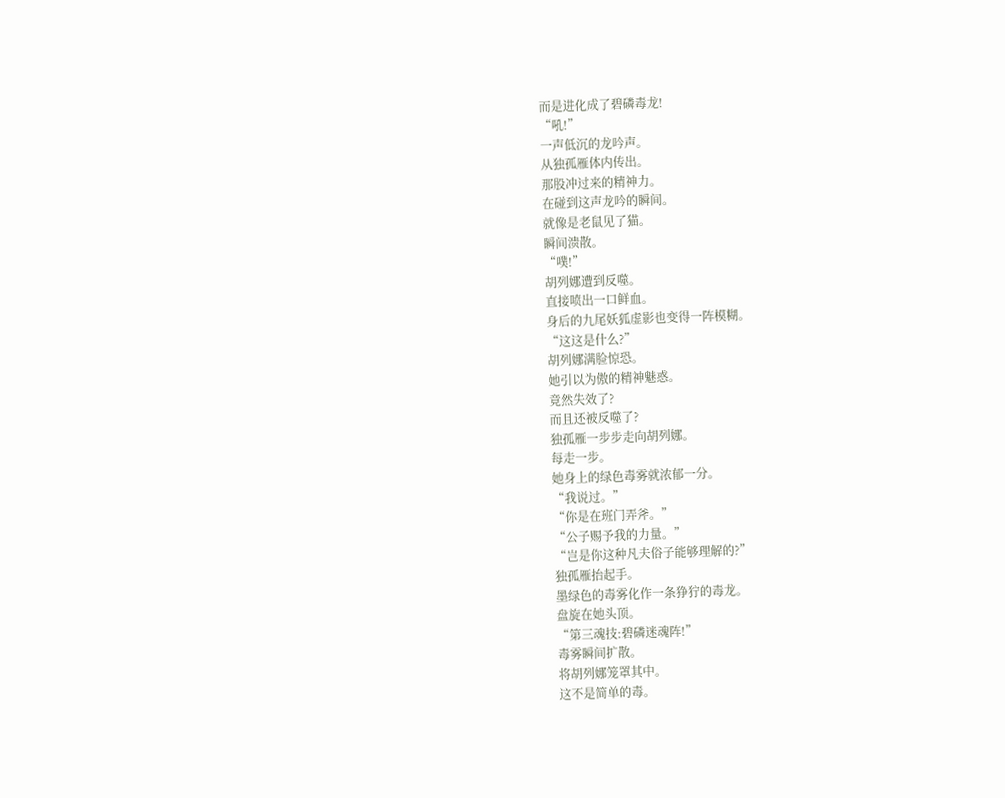而是进化成了碧磷毒龙!
“吼!”
一声低沉的龙吟声。
从独孤雁体内传出。
那股冲过来的精神力。
在碰到这声龙吟的瞬间。
就像是老鼠见了猫。
瞬间溃散。
“噗!”
胡列娜遭到反噬。
直接喷出一口鲜血。
身后的九尾妖狐虚影也变得一阵模糊。
“这这是什么?”
胡列娜满脸惊恐。
她引以为傲的精神魅惑。
竟然失效了?
而且还被反噬了?
独孤雁一步步走向胡列娜。
每走一步。
她身上的绿色毒雾就浓郁一分。
“我说过。”
“你是在班门弄斧。”
“公子赐予我的力量。”
“岂是你这种凡夫俗子能够理解的?”
独孤雁抬起手。
墨绿色的毒雾化作一条狰狞的毒龙。
盘旋在她头顶。
“第三魂技:碧磷迷魂阵!”
毒雾瞬间扩散。
将胡列娜笼罩其中。
这不是简单的毒。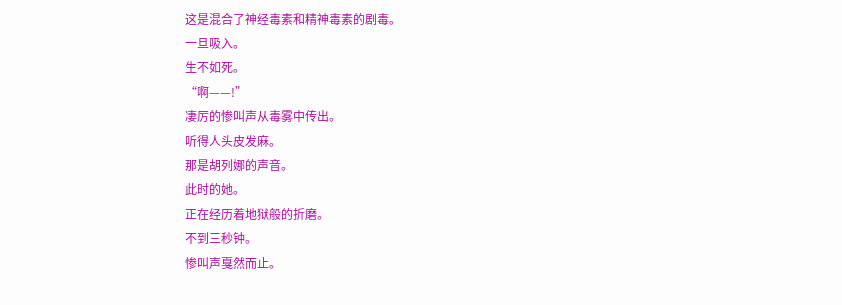这是混合了神经毒素和精神毒素的剧毒。
一旦吸入。
生不如死。
“啊——!”
凄厉的惨叫声从毒雾中传出。
听得人头皮发麻。
那是胡列娜的声音。
此时的她。
正在经历着地狱般的折磨。
不到三秒钟。
惨叫声戛然而止。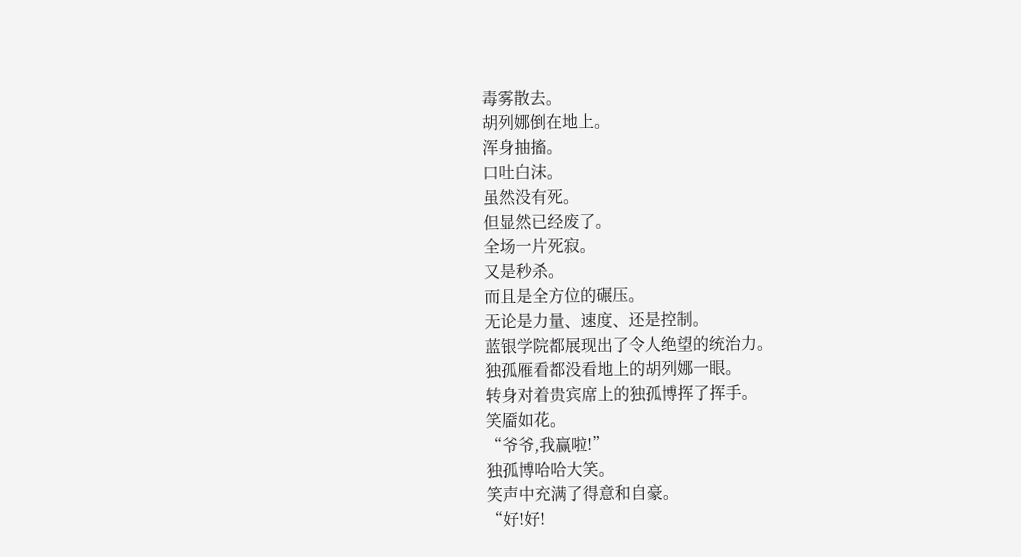毒雾散去。
胡列娜倒在地上。
浑身抽搐。
口吐白沫。
虽然没有死。
但显然已经废了。
全场一片死寂。
又是秒杀。
而且是全方位的碾压。
无论是力量、速度、还是控制。
蓝银学院都展现出了令人绝望的统治力。
独孤雁看都没看地上的胡列娜一眼。
转身对着贵宾席上的独孤博挥了挥手。
笑靥如花。
“爷爷,我赢啦!”
独孤博哈哈大笑。
笑声中充满了得意和自豪。
“好!好!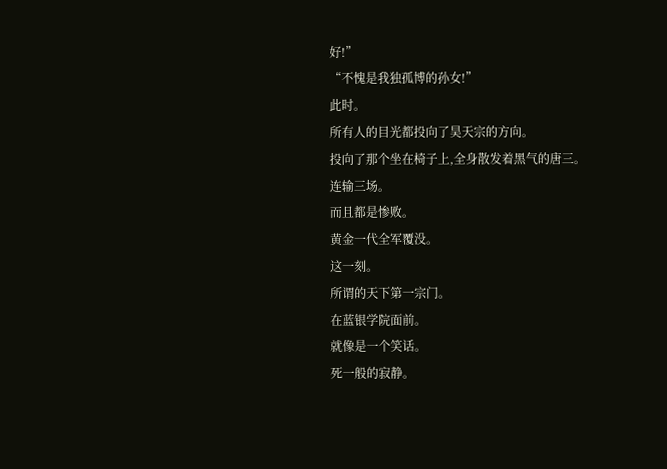好!”
“不愧是我独孤博的孙女!”
此时。
所有人的目光都投向了昊天宗的方向。
投向了那个坐在椅子上,全身散发着黑气的唐三。
连输三场。
而且都是惨败。
黄金一代全军覆没。
这一刻。
所谓的天下第一宗门。
在蓝银学院面前。
就像是一个笑话。
死一般的寂静。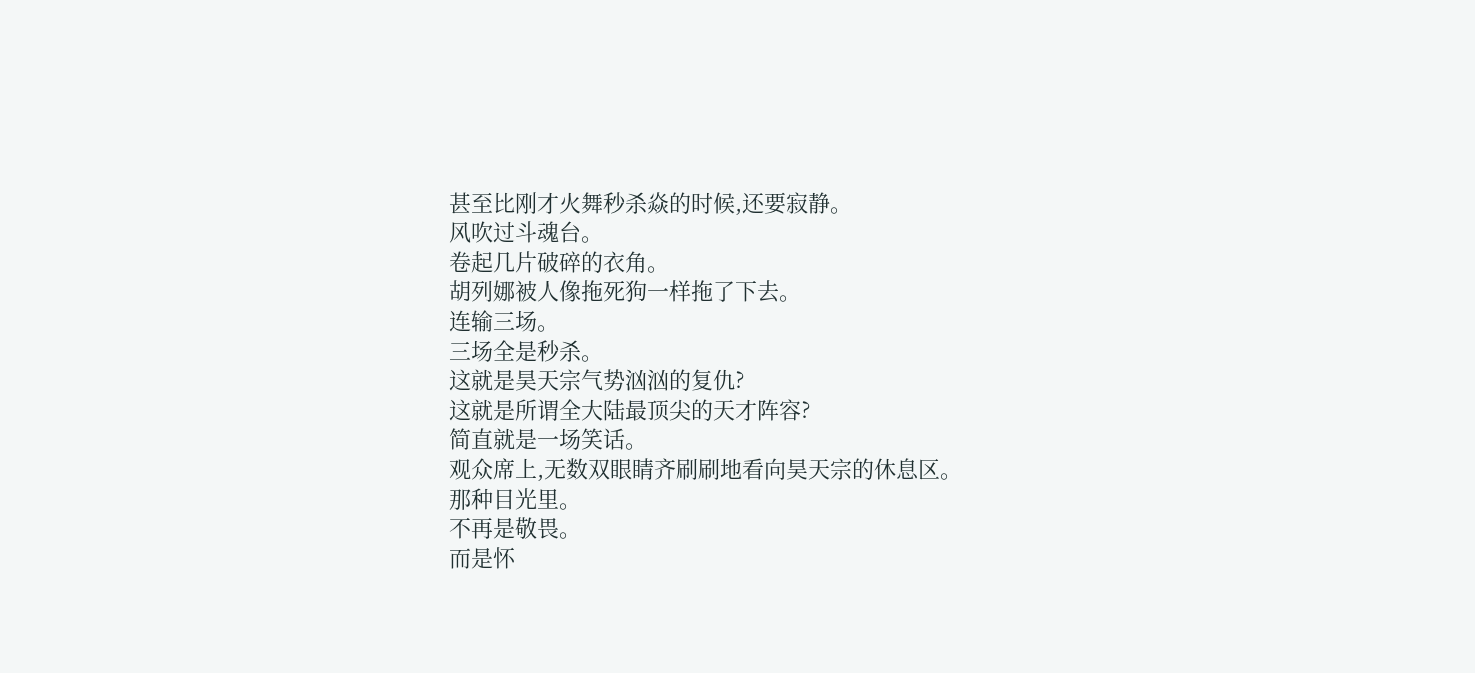甚至比刚才火舞秒杀焱的时候,还要寂静。
风吹过斗魂台。
卷起几片破碎的衣角。
胡列娜被人像拖死狗一样拖了下去。
连输三场。
三场全是秒杀。
这就是昊天宗气势汹汹的复仇?
这就是所谓全大陆最顶尖的天才阵容?
简直就是一场笑话。
观众席上,无数双眼睛齐刷刷地看向昊天宗的休息区。
那种目光里。
不再是敬畏。
而是怀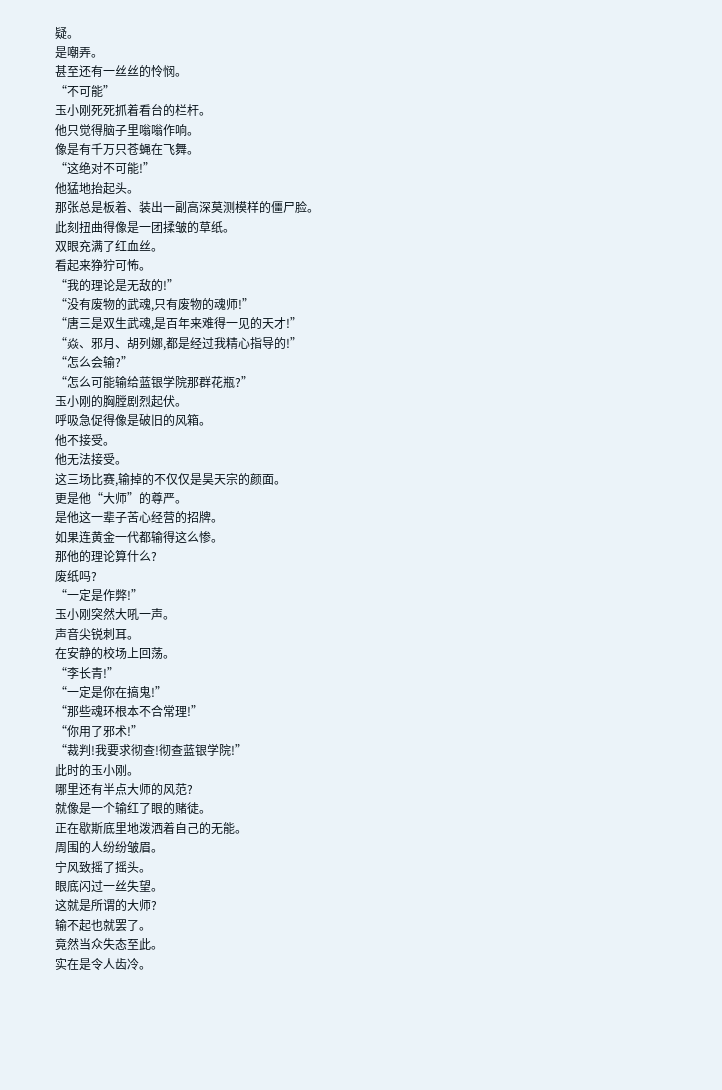疑。
是嘲弄。
甚至还有一丝丝的怜悯。
“不可能”
玉小刚死死抓着看台的栏杆。
他只觉得脑子里嗡嗡作响。
像是有千万只苍蝇在飞舞。
“这绝对不可能!”
他猛地抬起头。
那张总是板着、装出一副高深莫测模样的僵尸脸。
此刻扭曲得像是一团揉皱的草纸。
双眼充满了红血丝。
看起来狰狞可怖。
“我的理论是无敌的!”
“没有废物的武魂,只有废物的魂师!”
“唐三是双生武魂,是百年来难得一见的天才!”
“焱、邪月、胡列娜,都是经过我精心指导的!”
“怎么会输?”
“怎么可能输给蓝银学院那群花瓶?”
玉小刚的胸膛剧烈起伏。
呼吸急促得像是破旧的风箱。
他不接受。
他无法接受。
这三场比赛,输掉的不仅仅是昊天宗的颜面。
更是他“大师”的尊严。
是他这一辈子苦心经营的招牌。
如果连黄金一代都输得这么惨。
那他的理论算什么?
废纸吗?
“一定是作弊!”
玉小刚突然大吼一声。
声音尖锐刺耳。
在安静的校场上回荡。
“李长青!”
“一定是你在搞鬼!”
“那些魂环根本不合常理!”
“你用了邪术!”
“裁判!我要求彻查!彻查蓝银学院!”
此时的玉小刚。
哪里还有半点大师的风范?
就像是一个输红了眼的赌徒。
正在歇斯底里地泼洒着自己的无能。
周围的人纷纷皱眉。
宁风致摇了摇头。
眼底闪过一丝失望。
这就是所谓的大师?
输不起也就罢了。
竟然当众失态至此。
实在是令人齿冷。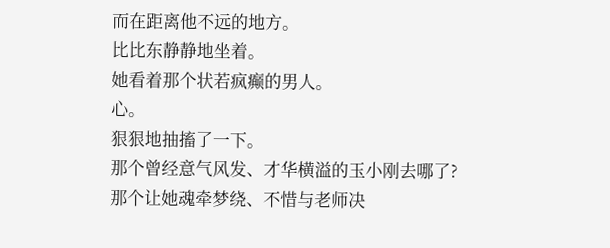而在距离他不远的地方。
比比东静静地坐着。
她看着那个状若疯癫的男人。
心。
狠狠地抽搐了一下。
那个曾经意气风发、才华横溢的玉小刚去哪了?
那个让她魂牵梦绕、不惜与老师决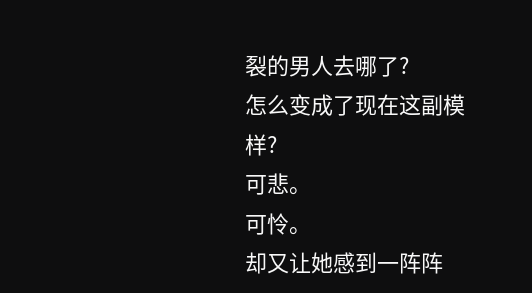裂的男人去哪了?
怎么变成了现在这副模样?
可悲。
可怜。
却又让她感到一阵阵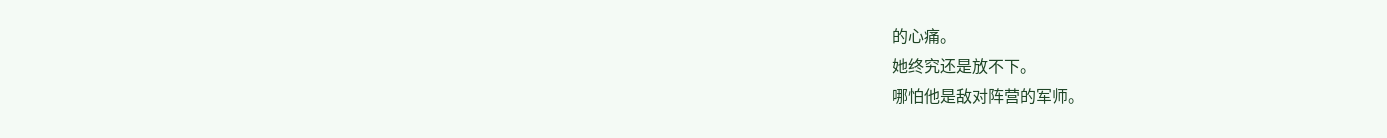的心痛。
她终究还是放不下。
哪怕他是敌对阵营的军师。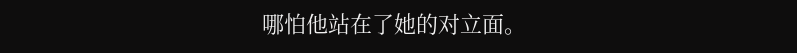哪怕他站在了她的对立面。